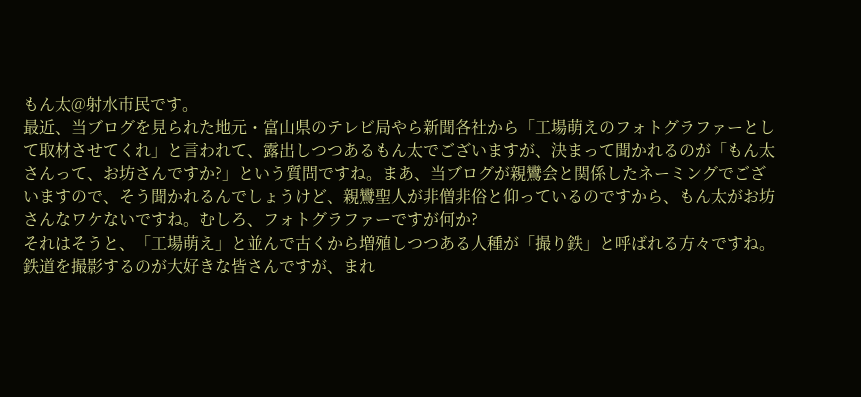もん太@射水市民です。
最近、当ブログを見られた地元・富山県のテレビ局やら新聞各社から「工場萌えのフォトグラファーとして取材させてくれ」と言われて、露出しつつあるもん太でございますが、決まって聞かれるのが「もん太さんって、お坊さんですか?」という質問ですね。まあ、当ブログが親鸞会と関係したネーミングでございますので、そう聞かれるんでしょうけど、親鸞聖人が非僧非俗と仰っているのですから、もん太がお坊さんなワケないですね。むしろ、フォトグラファーですが何か?
それはそうと、「工場萌え」と並んで古くから増殖しつつある人種が「撮り鉄」と呼ばれる方々ですね。鉄道を撮影するのが大好きな皆さんですが、まれ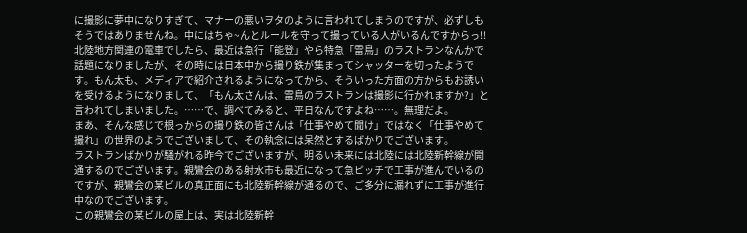に撮影に夢中になりすぎて、マナーの悪いヲタのように言われてしまうのですが、必ずしもそうではありませんね。中にはちゃ~んとルールを守って撮っている人がいるんですからっ!!
北陸地方関連の電車でしたら、最近は急行「能登」やら特急「雷鳥」のラストランなんかで話題になりましたが、その時には日本中から撮り鉄が集まってシャッターを切ったようです。もん太も、メディアで紹介されるようになってから、そういった方面の方からもお誘いを受けるようになりまして、「もん太さんは、雷鳥のラストランは撮影に行かれますか?」と言われてしまいました。……で、調べてみると、平日なんですよね……。無理だよ。
まあ、そんな感じで根っからの撮り鉄の皆さんは「仕事やめて聞け」ではなく「仕事やめて撮れ」の世界のようでございまして、その執念には呆然とするばかりでございます。
ラストランばかりが騒がれる昨今でございますが、明るい未来には北陸には北陸新幹線が開通するのでございます。親鸞会のある射水市も最近になって急ピッチで工事が進んでいるのですが、親鸞会の某ビルの真正面にも北陸新幹線が通るので、ご多分に漏れずに工事が進行中なのでございます。
この親鸞会の某ビルの屋上は、実は北陸新幹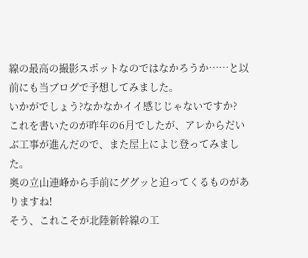線の最高の撮影スポットなのではなかろうか……と以前にも当ブログで予想してみました。
いかがでしょう?なかなかイイ感じじゃないですか?
これを書いたのが昨年の6月でしたが、アレからだいぶ工事が進んだので、また屋上によじ登ってみました。
奥の立山連峰から手前にググッと迫ってくるものがありますね!
そう、これこそが北陸新幹線の工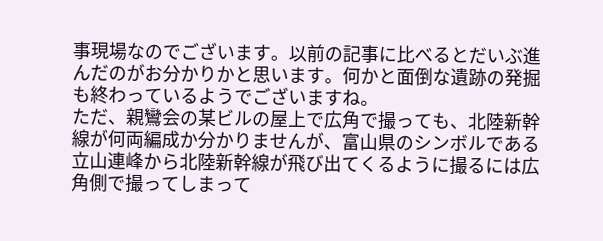事現場なのでございます。以前の記事に比べるとだいぶ進んだのがお分かりかと思います。何かと面倒な遺跡の発掘も終わっているようでございますね。
ただ、親鸞会の某ビルの屋上で広角で撮っても、北陸新幹線が何両編成か分かりませんが、富山県のシンボルである立山連峰から北陸新幹線が飛び出てくるように撮るには広角側で撮ってしまって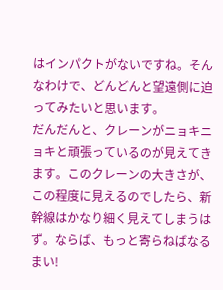はインパクトがないですね。そんなわけで、どんどんと望遠側に迫ってみたいと思います。
だんだんと、クレーンがニョキニョキと頑張っているのが見えてきます。このクレーンの大きさが、この程度に見えるのでしたら、新幹線はかなり細く見えてしまうはず。ならば、もっと寄らねばなるまい!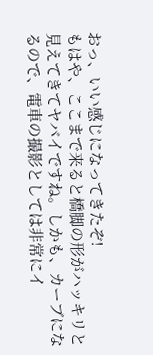おっ、いい感じになってきたぞ!
もはや、ここまで来ると橋脚の形がハッキリと見えてきてヤバイですね。しかも、カーブになるので、電車の撮影としては非常にイ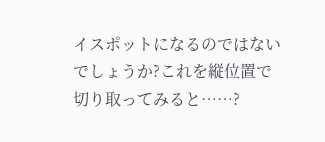イスポットになるのではないでしょうか?これを縦位置で切り取ってみると……?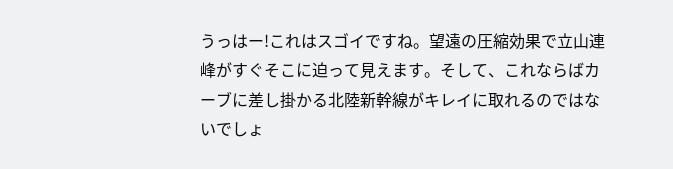うっはー!これはスゴイですね。望遠の圧縮効果で立山連峰がすぐそこに迫って見えます。そして、これならばカーブに差し掛かる北陸新幹線がキレイに取れるのではないでしょ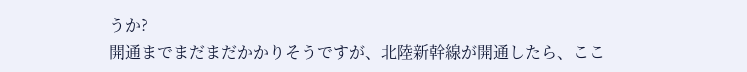うか?
開通までまだまだかかりそうですが、北陸新幹線が開通したら、ここ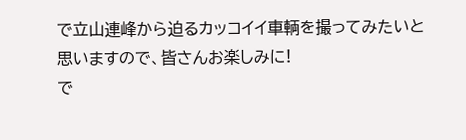で立山連峰から迫るカッコイイ車輌を撮ってみたいと思いますので、皆さんお楽しみに!
で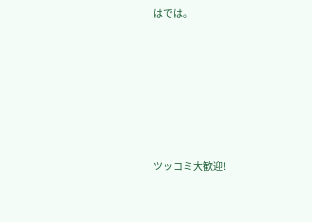はでは。






ツッコミ大歓迎!